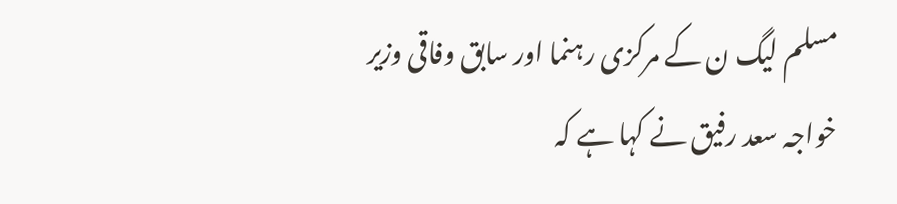مسلم لیگ ن کے مرکزی رہنما اور سابق وفاقی وزیر خواجہ سعد رفیق نے کہا ہے کہ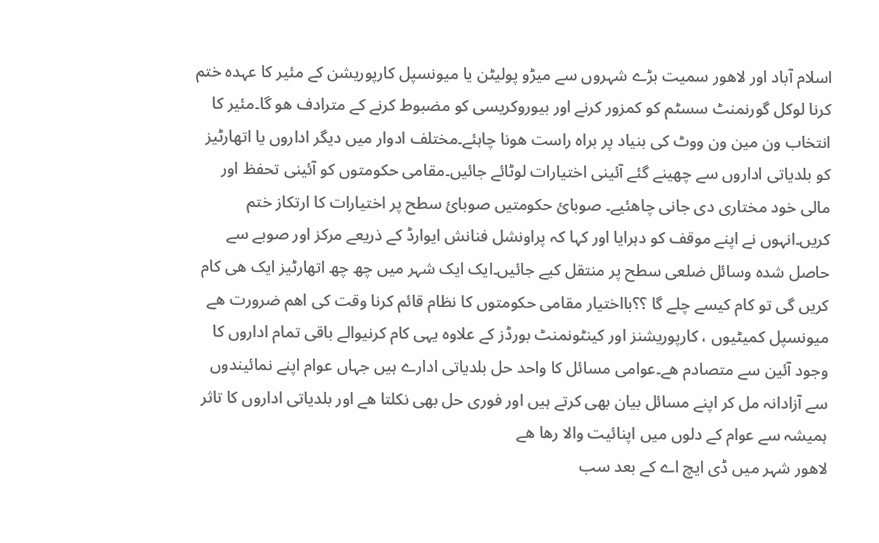اسلام آباد اور لاھور سمیت بڑے شہروں سے میڑو پولیٹن یا میونسپل کارپوریشن کے مئیر کا عہدہ ختم کرنا لوکل گورنمنٹ سسٹم کو کمزور کرنے اور بیوروکریسی کو مضبوط کرنے کے مترادف ھو گا۔مئیر کا انتخاب ون مین ون ووٹ کی بنیاد پر براہ راست ھونا چاہئے۔مختلف ادوار میں دیگر اداروں یا اتھارٹیز کو بلدیاتی اداروں سے چھینے گئے آئینی اختیارات لوٹائے جائیں۔مقامی حکومتوں کو آئینی تحفظ اور مالی خود مختاری دی جانی چاھئیے۔ صوبائ حکومتیں صوبائ سطح پر اختیارات کا ارتکاز ختم کریں۔انہوں نے اپنے موقف کو دہرایا اور کہا کہ پراونشل فنانش ایوارڈ کے ذریعے مرکز اور صوبے سے حاصل شدہ وسائل ضلعی سطح پر منتقل کیے جائیں۔ایک ایک شہر میں چھ چھ اتھارٹیز ایک ھی کام کریں گی تو کام کیسے چلے گا ؟؟بااختیار مقامی حکومتوں کا نظام قائم کرنا وقت کی اھم ضرورت ھے میونسپل کمیٹیوں ، کارپوریشنز اور کینٹونمنٹ بورڈز کے علاوہ یہی کام کرنیوالے باقی تمام اداروں کا وجود آئین سے متصادم ھے۔عوامی مسائل کا واحد حل بلدیاتی ادارے ہیں جہاں عوام اپنے نمائیندوں سے آزادانہ مل کر اپنے مسائل بیان بھی کرتے ہیں اور فوری حل بھی نکلتا ھے اور بلدیاتی اداروں کا تاثر ہمیشہ سے عوام کے دلوں میں اپنائیت والا رھا ھے
لاھور شہر میں ڈی ایچ اے کے بعد سب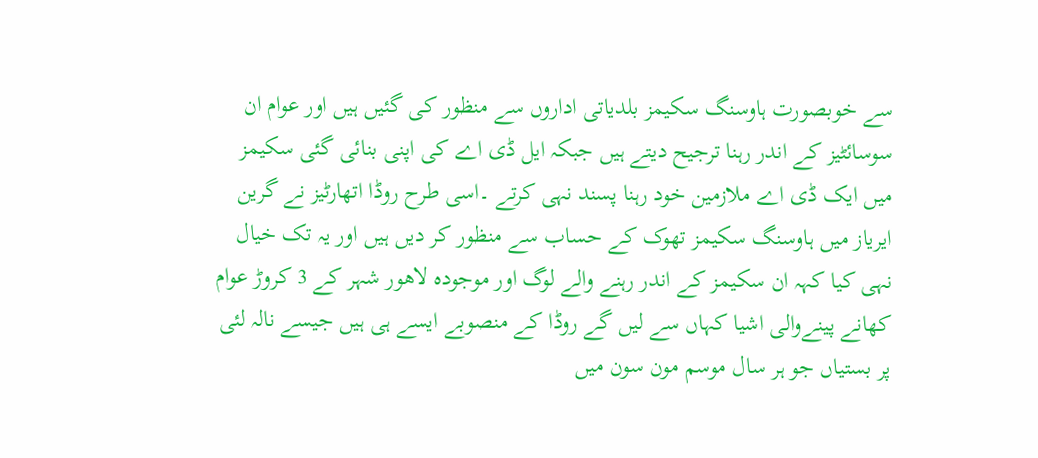سے خوبصورت ہاوسنگ سکیمز بلدیاتی اداروں سے منظور کی گئیں ہیں اور عوام ان سوسائٹیز کے اندر رہنا ترجیح دیتے ہیں جبکہ ایل ڈی اے کی اپنی بنائی گئی سکیمز میں ایک ڈی اے ملازمین خود رہنا پسند نہی کرتے ۔اسی طرح روڈا اتھارٹیز نے گرین ایریاز میں ہاوسنگ سکیمز تھوک کے حساب سے منظور کر دیں ہیں اور یہ تک خیال نہی کیا کہہ ان سکیمز کے اندر رہنے والے لوگ اور موجودہ لاھور شہر کے 3 کروڑ عوام کھانے پینےوالی اشیا کہاں سے لیں گے روڈا کے منصوبے ایسے ہی ہیں جیسے نالہ لئی پر بستیاں جو ہر سال موسم مون سون میں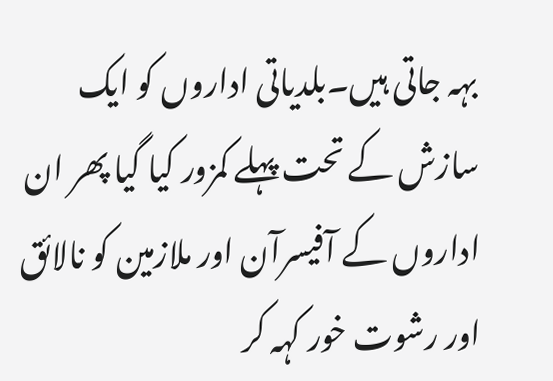بہہ جاتی ہیں۔بلدیاتی اداروں کو ایک سازش کے تحت پہلے کمزور کیا گیا پھر ان اداروں کے آفیسرآن اور ملازمین کو نالائق اور رشوت خور کہہ کر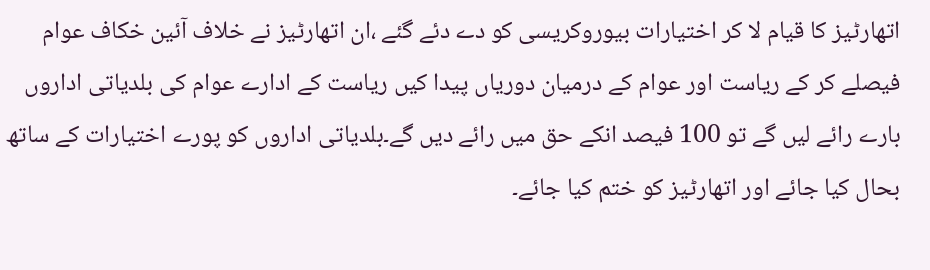اتھارٹیز کا قیام لا کر اختیارات بیوروکریسی کو دے دئے گئے ،ان اتھارٹیز نے خلاف آئین خکاف عوام فیصلے کر کے ریاست اور عوام کے درمیان دوریاں پیدا کیں ریاست کے ادارے عوام کی بلدیاتی اداروں بارے رائے لیں گے تو 100 فیصد انکے حق میں رائے دیں گے۔بلدیاتی اداروں کو پورے اختیارات کے ساتھ بحال کیا جائے اور اتھارٹیز کو ختم کیا جائے۔